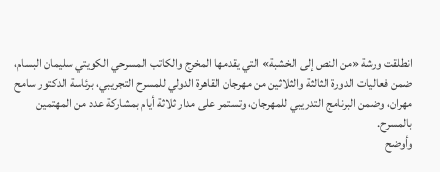انطلقت ورشة «من النص إلى الخشبة» التي يقدمها المخرج والكاتب المسرحي الكويتي سليمان البسام، ضمن فعاليات الدورة الثالثة والثلاثين من مهرجان القاهرة الدولي للمسرح التجريبي، برئاسة الدكتور سامح مهران، وضمن البرنامج التدريبي للمهرجان، وتستمر على مدار ثلاثة أيام بمشاركة عدد من المهتمين بالمسرح.
وأوضح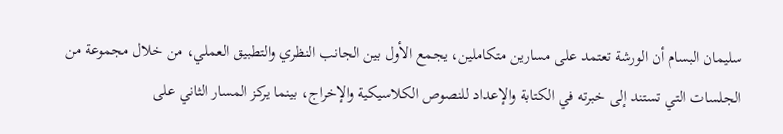سليمان البسام أن الورشة تعتمد على مسارين متكاملين، يجمع الأول بين الجانب النظري والتطبيق العملي، من خلال مجموعة من الجلسات التي تستند إلى خبرته في الكتابة والإعداد للنصوص الكلاسيكية والإخراج، بينما يركز المسار الثاني على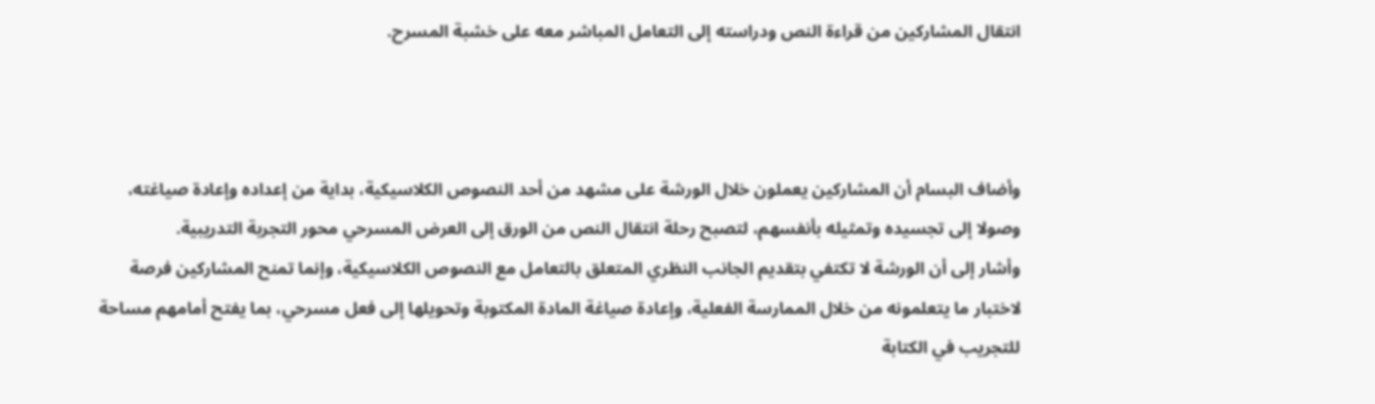انتقال المشاركين من قراءة النص ودراسته إلى التعامل المباشر معه على خشبة المسرح.



وأضاف البسام أن المشاركين يعملون خلال الورشة على مشهد من أحد النصوص الكلاسيكية، بداية من إعداده وإعادة صياغته، وصولا إلى تجسيده وتمثيله بأنفسهم، لتصبح رحلة انتقال النص من الورق إلى العرض المسرحي محور التجربة التدريبية.
وأشار إلى أن الورشة لا تكتفي بتقديم الجانب النظري المتعلق بالتعامل مع النصوص الكلاسيكية، وإنما تمنح المشاركين فرصة لاختبار ما يتعلمونه من خلال الممارسة الفعلية، وإعادة صياغة المادة المكتوبة وتحويلها إلى فعل مسرحي، بما يفتح أمامهم مساحة للتجريب في الكتابة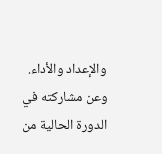والإعداد والأداء.
وعن مشاركته في الدورة الحالية من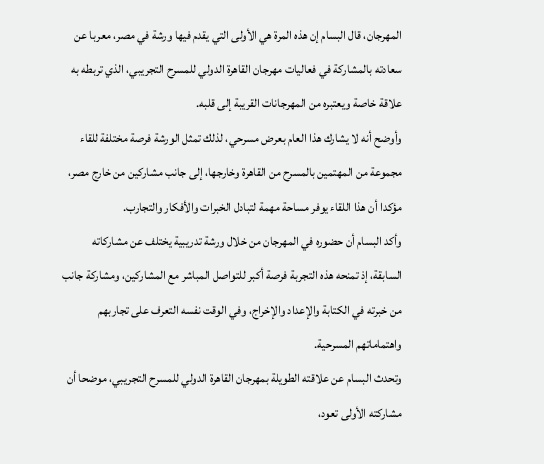المهرجان، قال البسام إن هذه المرة هي الأولى التي يقدم فيها ورشة في مصر، معربا عن سعادته بالمشاركة في فعاليات مهرجان القاهرة الدولي للمسرح التجريبي، الذي تربطه به علاقة خاصة ويعتبره من المهرجانات القريبة إلى قلبه.
وأوضح أنه لا يشارك هذا العام بعرض مسرحي، لذلك تمثل الورشة فرصة مختلفة للقاء مجموعة من المهتمين بالمسرح من القاهرة وخارجها، إلى جانب مشاركين من خارج مصر، مؤكدا أن هذا اللقاء يوفر مساحة مهمة لتبادل الخبرات والأفكار والتجارب.
وأكد البسام أن حضوره في المهرجان من خلال ورشة تدريبية يختلف عن مشاركاته السابقة، إذ تمنحه هذه التجربة فرصة أكبر للتواصل المباشر مع المشاركين، ومشاركة جانب من خبرته في الكتابة والإعداد والإخراج، وفي الوقت نفسه التعرف على تجاربهم واهتماماتهم المسرحية.
وتحدث البسام عن علاقته الطويلة بمهرجان القاهرة الدولي للمسرح التجريبي، موضحا أن مشاركته الأولى تعود،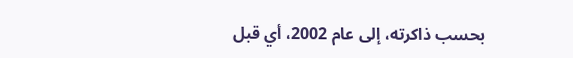بحسب ذاكرته، إلى عام 2002، أي قبل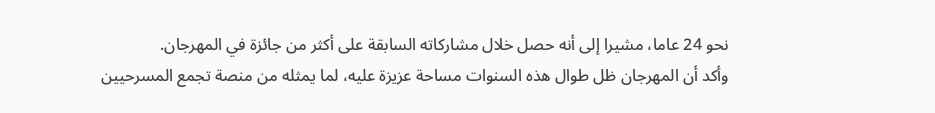نحو 24 عاما، مشيرا إلى أنه حصل خلال مشاركاته السابقة على أكثر من جائزة في المهرجان.
وأكد أن المهرجان ظل طوال هذه السنوات مساحة عزيزة عليه، لما يمثله من منصة تجمع المسرحيين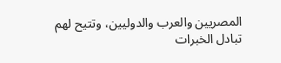المصريين والعرب والدوليين، وتتيح لهم تبادل الخبرات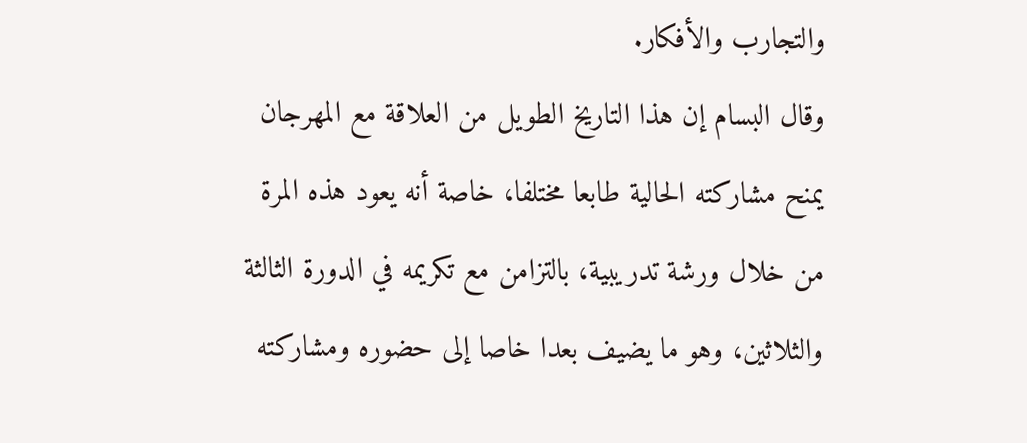والتجارب والأفكار.
وقال البسام إن هذا التاريخ الطويل من العلاقة مع المهرجان يمنح مشاركته الحالية طابعا مختلفا، خاصة أنه يعود هذه المرة من خلال ورشة تدريبية، بالتزامن مع تكريمه في الدورة الثالثة والثلاثين، وهو ما يضيف بعدا خاصا إلى حضوره ومشاركته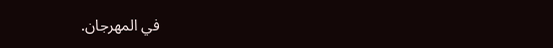في المهرجان.